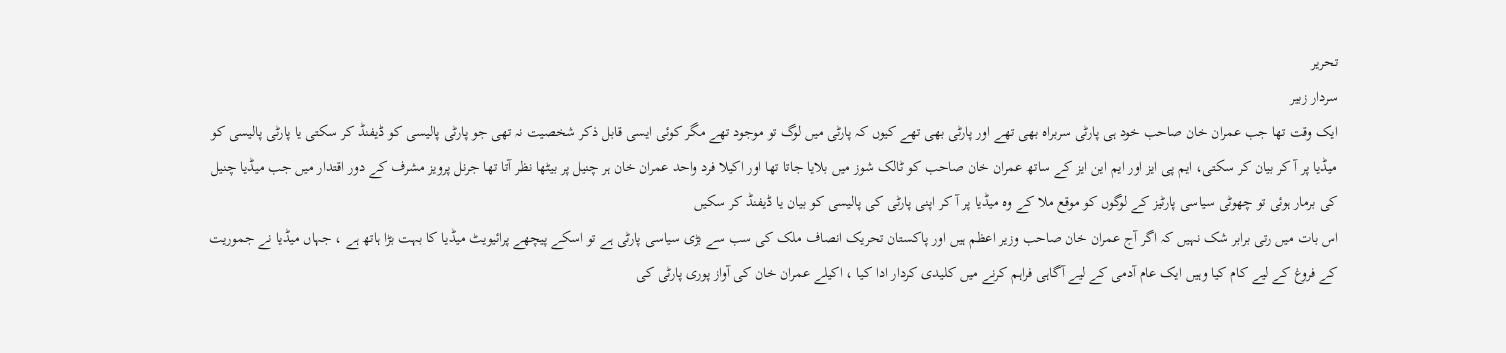تحریر
سردار زبیر
ایک وقت تھا جب عمران خان صاحب خود ہی پارٹی سربراہ بھی تھے اور پارٹی بھی تھے کیوں کہ پارٹی میں لوگ تو موجود تھے مگر کوئی ایسی قابل ذکر شخصیت نہ تھی جو پارٹی پالیسی کو ڈیفنڈ کر سکتی یا پارٹی پالیسی کو میڈیا پر آ کر بیان کر سکتی، ایم پی ایز اور ایم این ایز کے ساتھ عمران خان صاحب کو ٹالک شوز میں بلایا جاتا تھا اور اکیلا فرد واحد عمران خان ہر چنیل پر بیٹھا نظر آتا تھا جرنل پرویز مشرف کے دور اقتدار میں جب میڈیا چنیل کی برمار ہوئی تو چھوٹی سیاسی پارٹیز کے لوگوں کو موقع ملا کے وہ میڈیا پر آ کر اپنی پارٹی کی پالیسی کو بیان یا ڈیفنڈ کر سکیں
اس بات میں رتی برابر شک نہیں کہ اگر آج عمران خان صاحب وزیر اعظم ہیں اور پاکستان تحریک انصاف ملک کی سب سے بڑی سیاسی پارٹی ہے تو اسکے پیچھے پرائیویٹ میڈیا کا بہت بڑا ہاتھ ہے ، جہاں میڈیا نے جموریت کے فروغ کے لیے کام کیا وہیں ایک عام آدمی کے لیے آگاہی فراہم کرنے میں کلیدی کردار ادا کیا ، اکیلے عمران خان کی آواز پوری پارٹی کی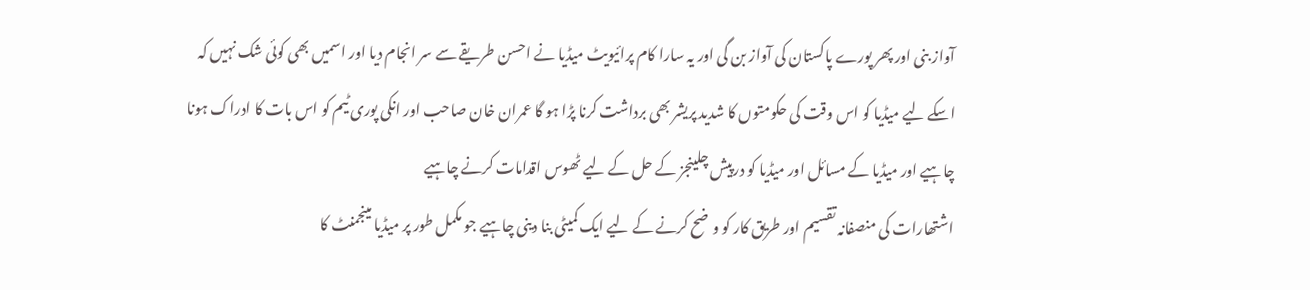آواز بنی اور پھر پورے پاکستان کی آواز بن گی اور یہ سارا کام پرائیویٹ میڈیا نے احسن طریقے سے سر انجام دیا اور اسمیں بھی کوئی شک نہیں کہ اسکے لیے میڈیا کو اس وقت کی حکومتوں کا شدید پریشر بھی برداشت کرنا پڑا ہو گا عمران خان صاحب اور انکی پوری ٹیم کو اس بات کا ادراک ہونا چاہیے اور میڈیا کے مسائل اور میڈیا کو درپیش چلینجز کے حل کے لیے ٹھوس اقدامات کرنے چاہیے
اشتھارات کی منصفانہ تقسیم اور طریق کار کو وضح کرنے کے لیے ایک کمیٹی بنا دینی چاہیے جو مکمل طور پر میڈیا مینجمنٹ کا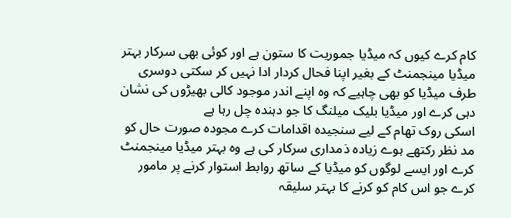کام کرے کیوں کہ میڈیا جموریت کا ستون ہے اور کوئی بھی سرکار بہتر میڈیا مینجمنٹ کے بغیر اپنا فحال کردار ادا نہیں کر سکتی دوسری طرف میڈیا کو بھی چاہیے کہ وہ اپنے اندر موجود کالی بھیڑوں کی نشان دہی کرے اور میڈیا بلیک میلنگ کا جو دہندہ چل رہا ہے
اسکی روک تھام کے لیے سنجیدہ اقدامات کرے مجودہ صورت حال کو مد نظر رکتھے ہوے زیادہ ذمداری سرکار کی ہے وہ بہتر میڈیا مینجمنٹ کرے اور ایسے لوگوں کو میڈیا کے ساتھ روابط استوار کرنے پر مامور کرے جو اس کام کو کرنے کا بہتر سلیقہ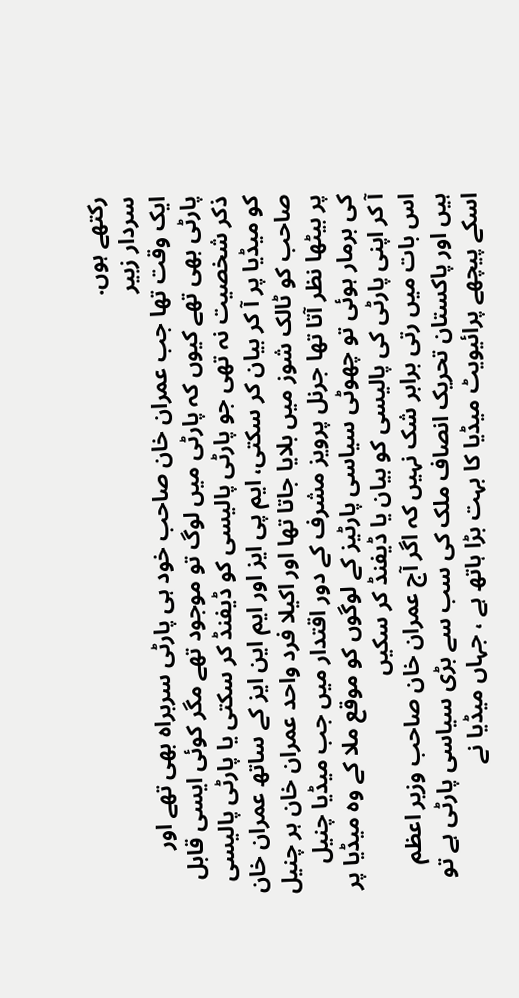رکتھے ہوں.
سردار زبیر
ایک وقت تھا جب عمران خان صاحب خود ہی پارٹی سربراہ بھی تھے اور پارٹی بھی تھے کیوں کہ پارٹی میں لوگ تو موجود تھے مگر کوئی ایسی قابل ذکر شخصیت نہ تھی جو پارٹی پالیسی کو ڈیفنڈ کر سکتی یا پارٹی پالیسی کو میڈیا پر آ کر بیان کر سکتی، ایم پی ایز اور ایم این ایز کے ساتھ عمران خان صاحب کو ٹالک شوز میں بلایا جاتا تھا اور اکیلا فرد واحد عمران خان ہر چنیل پر بیٹھا نظر آتا تھا جرنل پرویز مشرف کے دور اقتدار میں جب میڈیا چنیل کی برمار ہوئی تو چھوٹی سیاسی پارٹیز کے لوگوں کو موقع ملا کے وہ میڈیا پر آ کر اپنی پارٹی کی پالیسی کو بیان یا ڈیفنڈ کر سکیں
اس بات میں رتی برابر شک نہیں کہ اگر آج عمران خان صاحب وزیر اعظم ہیں اور پاکستان تحریک انصاف ملک کی سب سے بڑی سیاسی پارٹی ہے تو اسکے پیچھے پرائیویٹ میڈیا کا بہت بڑا ہاتھ ہے ، جہاں میڈیا نے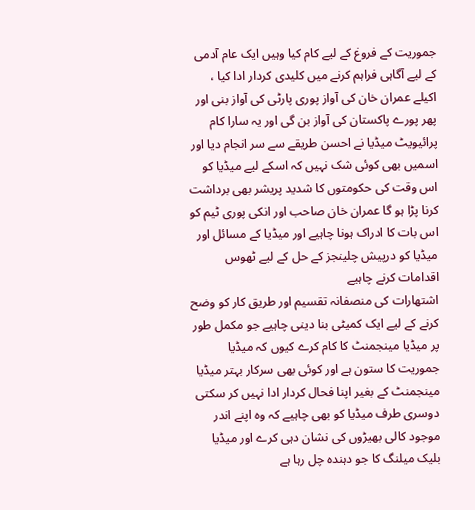جموریت کے فروغ کے لیے کام کیا وہیں ایک عام آدمی کے لیے آگاہی فراہم کرنے میں کلیدی کردار ادا کیا ، اکیلے عمران خان کی آواز پوری پارٹی کی آواز بنی اور پھر پورے پاکستان کی آواز بن گی اور یہ سارا کام پرائیویٹ میڈیا نے احسن طریقے سے سر انجام دیا اور اسمیں بھی کوئی شک نہیں کہ اسکے لیے میڈیا کو اس وقت کی حکومتوں کا شدید پریشر بھی برداشت کرنا پڑا ہو گا عمران خان صاحب اور انکی پوری ٹیم کو اس بات کا ادراک ہونا چاہیے اور میڈیا کے مسائل اور میڈیا کو درپیش چلینجز کے حل کے لیے ٹھوس اقدامات کرنے چاہیے
اشتھارات کی منصفانہ تقسیم اور طریق کار کو وضح کرنے کے لیے ایک کمیٹی بنا دینی چاہیے جو مکمل طور پر میڈیا مینجمنٹ کا کام کرے کیوں کہ میڈیا جموریت کا ستون ہے اور کوئی بھی سرکار بہتر میڈیا مینجمنٹ کے بغیر اپنا فحال کردار ادا نہیں کر سکتی دوسری طرف میڈیا کو بھی چاہیے کہ وہ اپنے اندر موجود کالی بھیڑوں کی نشان دہی کرے اور میڈیا بلیک میلنگ کا جو دہندہ چل رہا ہے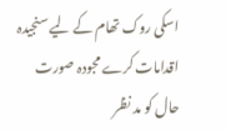اسکی روک تھام کے لیے سنجیدہ اقدامات کرے مجودہ صورت حال کو مد نظر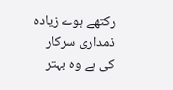رکتھے ہوے زیادہ ذمداری سرکار کی ہے وہ بہتر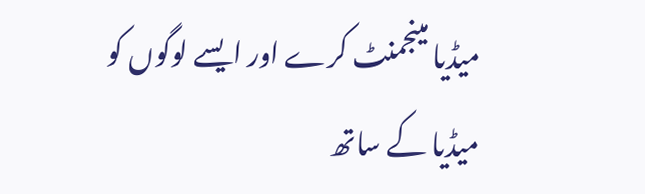میڈیا مینجمنٹ کرے اور ایسے لوگوں کو میڈیا کے ساتھ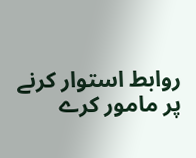روابط استوار کرنے پر مامور کرے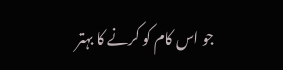جو اس کام کو کرنے کا بہتر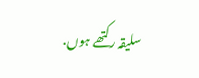سلیقہ رکتھے ہوں.